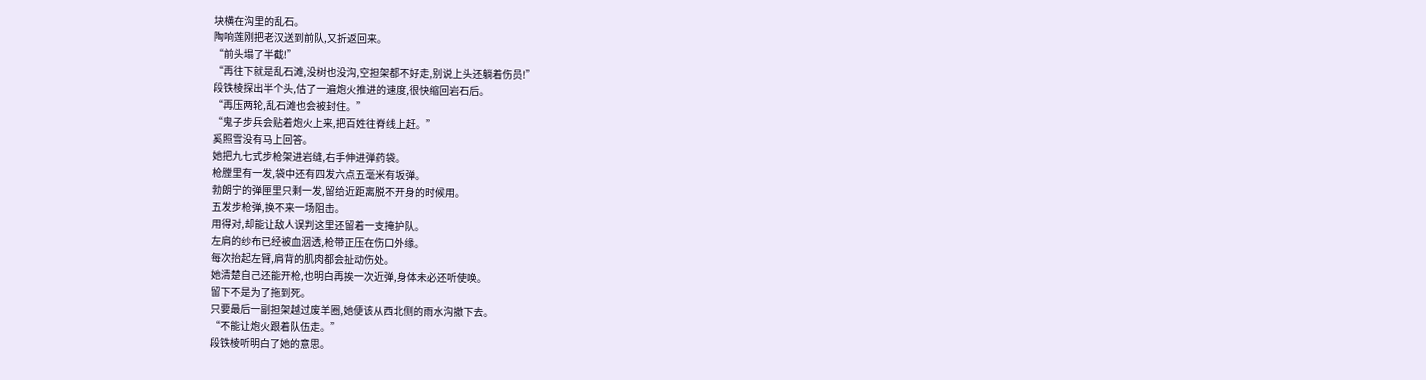块横在沟里的乱石。
陶响莲刚把老汉送到前队,又折返回来。
“前头塌了半截!”
“再往下就是乱石滩,没树也没沟,空担架都不好走,别说上头还躺着伤员!”
段铁棱探出半个头,估了一遍炮火推进的速度,很快缩回岩石后。
“再压两轮,乱石滩也会被封住。”
“鬼子步兵会贴着炮火上来,把百姓往脊线上赶。”
奚照雪没有马上回答。
她把九七式步枪架进岩缝,右手伸进弹药袋。
枪膛里有一发,袋中还有四发六点五毫米有坂弹。
勃朗宁的弹匣里只剩一发,留给近距离脱不开身的时候用。
五发步枪弹,换不来一场阻击。
用得对,却能让敌人误判这里还留着一支掩护队。
左肩的纱布已经被血洇透,枪带正压在伤口外缘。
每次抬起左臂,肩背的肌肉都会扯动伤处。
她清楚自己还能开枪,也明白再挨一次近弹,身体未必还听使唤。
留下不是为了拖到死。
只要最后一副担架越过废羊圈,她便该从西北侧的雨水沟撤下去。
“不能让炮火跟着队伍走。”
段铁棱听明白了她的意思。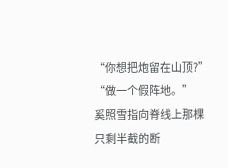“你想把炮留在山顶?”
“做一个假阵地。”
奚照雪指向脊线上那棵只剩半截的断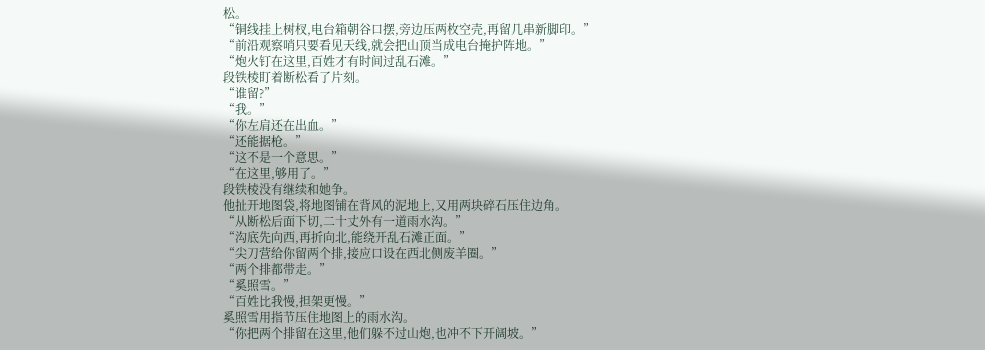松。
“铜线挂上树杈,电台箱朝谷口摆,旁边压两枚空壳,再留几串新脚印。”
“前沿观察哨只要看见天线,就会把山顶当成电台掩护阵地。”
“炮火钉在这里,百姓才有时间过乱石滩。”
段铁棱盯着断松看了片刻。
“谁留?”
“我。”
“你左肩还在出血。”
“还能据枪。”
“这不是一个意思。”
“在这里,够用了。”
段铁棱没有继续和她争。
他扯开地图袋,将地图铺在背风的泥地上,又用两块碎石压住边角。
“从断松后面下切,二十丈外有一道雨水沟。”
“沟底先向西,再折向北,能绕开乱石滩正面。”
“尖刀营给你留两个排,接应口设在西北侧废羊圈。”
“两个排都带走。”
“奚照雪。”
“百姓比我慢,担架更慢。”
奚照雪用指节压住地图上的雨水沟。
“你把两个排留在这里,他们躲不过山炮,也冲不下开阔坡。”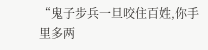“鬼子步兵一旦咬住百姓,你手里多两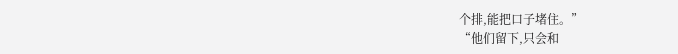个排,能把口子堵住。”
“他们留下,只会和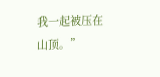我一起被压在山顶。”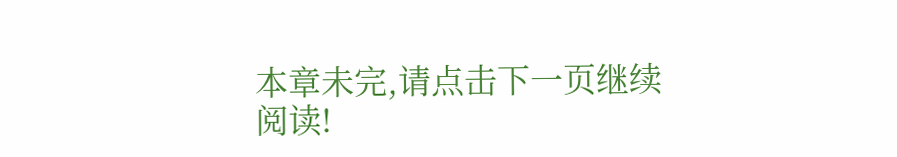本章未完,请点击下一页继续阅读!